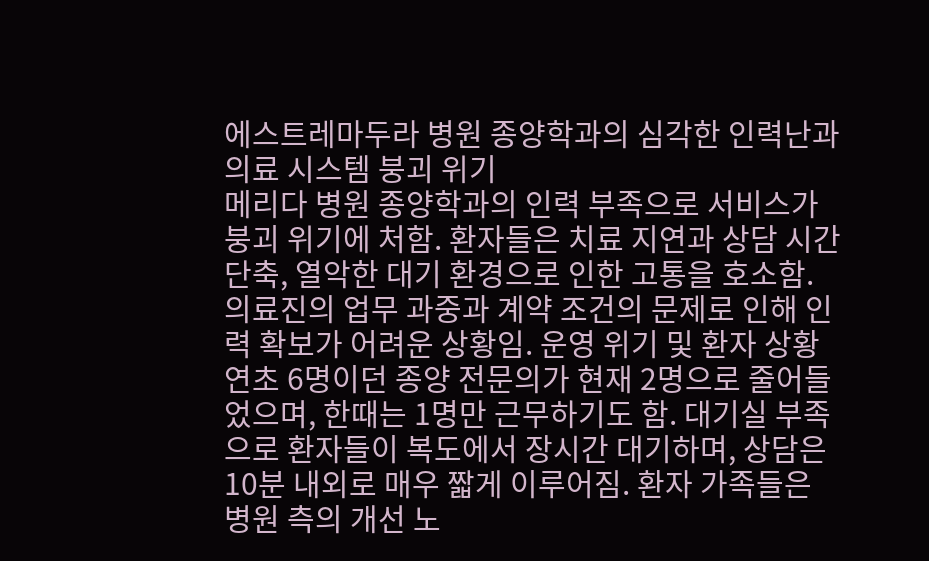에스트레마두라 병원 종양학과의 심각한 인력난과 의료 시스템 붕괴 위기
메리다 병원 종양학과의 인력 부족으로 서비스가 붕괴 위기에 처함. 환자들은 치료 지연과 상담 시간 단축, 열악한 대기 환경으로 인한 고통을 호소함. 의료진의 업무 과중과 계약 조건의 문제로 인해 인력 확보가 어려운 상황임. 운영 위기 및 환자 상황 연초 6명이던 종양 전문의가 현재 2명으로 줄어들었으며, 한때는 1명만 근무하기도 함. 대기실 부족으로 환자들이 복도에서 장시간 대기하며, 상담은 10분 내외로 매우 짧게 이루어짐. 환자 가족들은 병원 측의 개선 노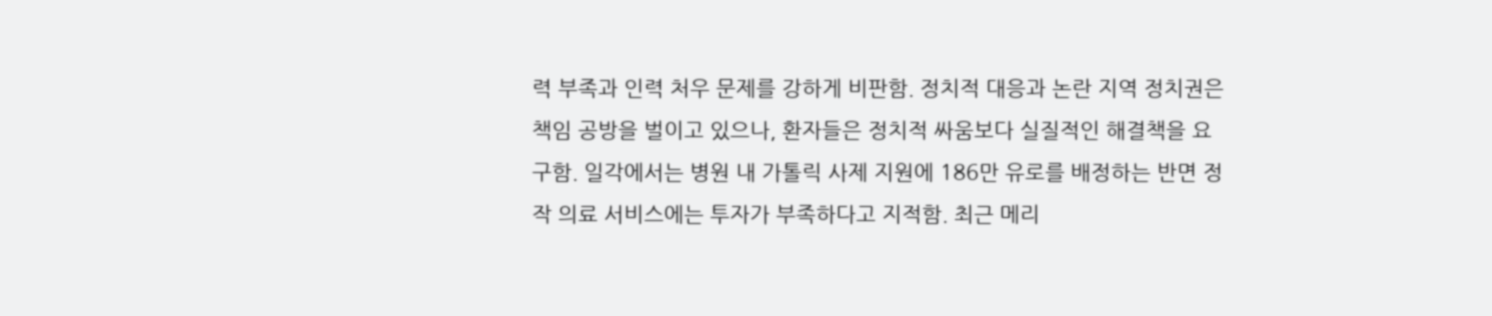력 부족과 인력 처우 문제를 강하게 비판함. 정치적 대응과 논란 지역 정치권은 책임 공방을 벌이고 있으나, 환자들은 정치적 싸움보다 실질적인 해결책을 요구함. 일각에서는 병원 내 가톨릭 사제 지원에 186만 유로를 배정하는 반면 정작 의료 서비스에는 투자가 부족하다고 지적함. 최근 메리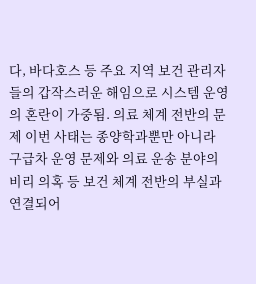다, 바다호스 등 주요 지역 보건 관리자들의 갑작스러운 해임으로 시스템 운영의 혼란이 가중됨. 의료 체계 전반의 문제 이번 사태는 종양학과뿐만 아니라 구급차 운영 문제와 의료 운송 분야의 비리 의혹 등 보건 체계 전반의 부실과 연결되어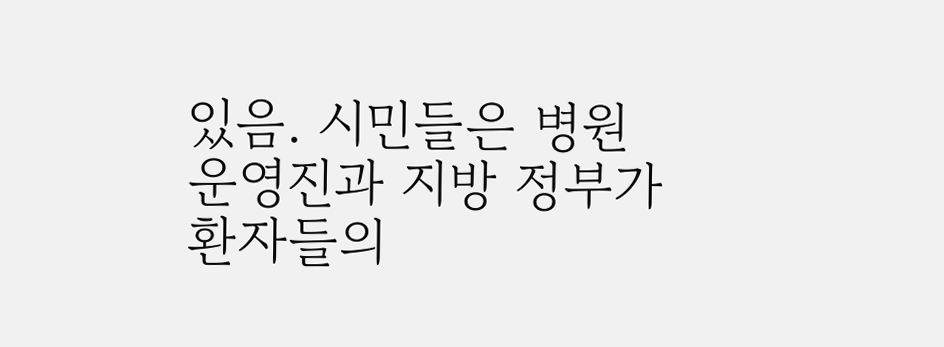있음. 시민들은 병원 운영진과 지방 정부가 환자들의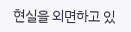현실을 외면하고 있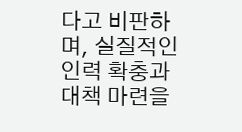다고 비판하며, 실질적인 인력 확충과 대책 마련을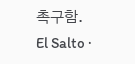촉구함.
El Salto ·